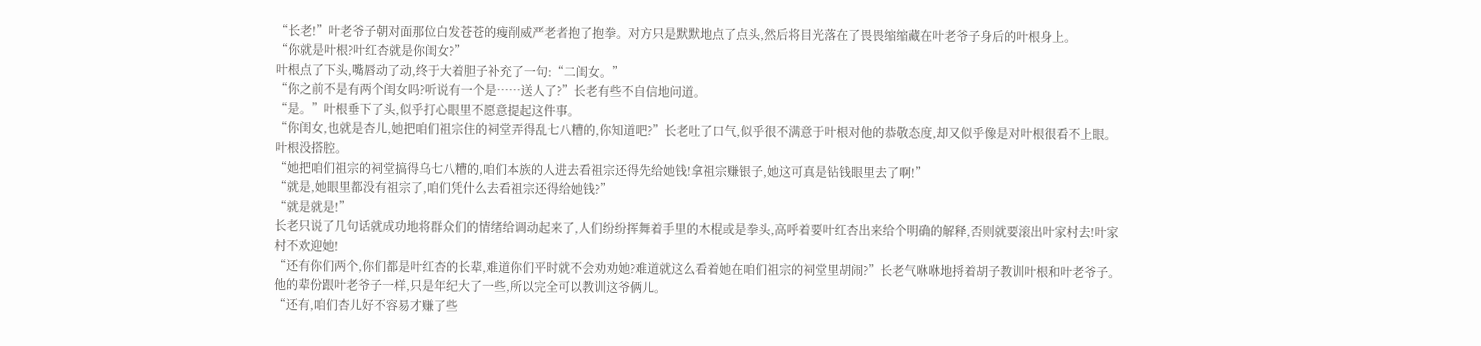“长老!”叶老爷子朝对面那位白发苍苍的瘦削威严老者抱了抱拳。对方只是默默地点了点头,然后将目光落在了畏畏缩缩藏在叶老爷子身后的叶根身上。
“你就是叶根?叶红杏就是你闺女?”
叶根点了下头,嘴唇动了动,终于大着胆子补充了一句:“二闺女。”
“你之前不是有两个闺女吗?听说有一个是……送人了?”长老有些不自信地问道。
“是。”叶根垂下了头,似乎打心眼里不愿意提起这件事。
“你闺女,也就是杏儿,她把咱们祖宗住的祠堂弄得乱七八糟的,你知道吧?”长老吐了口气,似乎很不满意于叶根对他的恭敬态度,却又似乎像是对叶根很看不上眼。
叶根没搭腔。
“她把咱们祖宗的祠堂搞得乌七八糟的,咱们本族的人进去看祖宗还得先给她钱!拿祖宗赚银子,她这可真是钻钱眼里去了啊!”
“就是,她眼里都没有祖宗了,咱们凭什么去看祖宗还得给她钱?”
“就是就是!”
长老只说了几句话就成功地将群众们的情绪给调动起来了,人们纷纷挥舞着手里的木棍或是拳头,高呼着要叶红杏出来给个明确的解释,否则就要滚出叶家村去!叶家村不欢迎她!
“还有你们两个,你们都是叶红杏的长辈,难道你们平时就不会劝劝她?难道就这么看着她在咱们祖宗的祠堂里胡闹?”长老气咻咻地捋着胡子教训叶根和叶老爷子。
他的辈份跟叶老爷子一样,只是年纪大了一些,所以完全可以教训这爷俩儿。
“还有,咱们杏儿好不容易才赚了些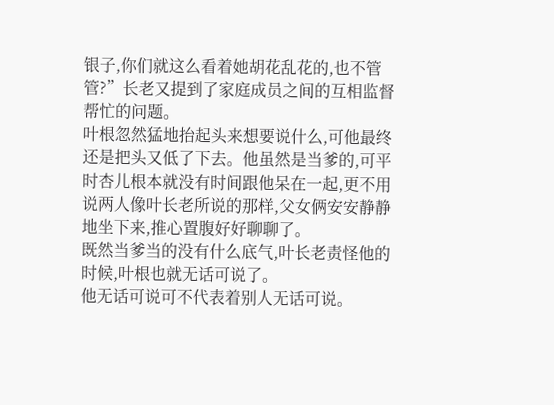银子,你们就这么看着她胡花乱花的,也不管管?”长老又提到了家庭成员之间的互相监督帮忙的问题。
叶根忽然猛地抬起头来想要说什么,可他最终还是把头又低了下去。他虽然是当爹的,可平时杏儿根本就没有时间跟他呆在一起,更不用说两人像叶长老所说的那样,父女俩安安静静地坐下来,推心置腹好好聊聊了。
既然当爹当的没有什么底气,叶长老责怪他的时候,叶根也就无话可说了。
他无话可说可不代表着别人无话可说。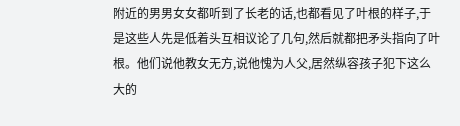附近的男男女女都听到了长老的话,也都看见了叶根的样子,于是这些人先是低着头互相议论了几句,然后就都把矛头指向了叶根。他们说他教女无方,说他愧为人父,居然纵容孩子犯下这么大的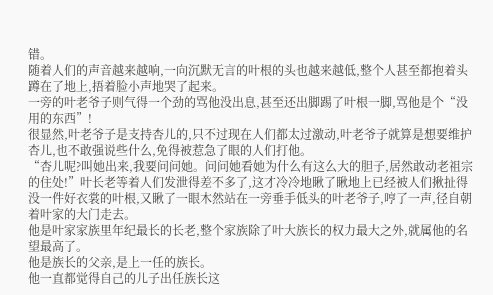错。
随着人们的声音越来越响,一向沉默无言的叶根的头也越来越低,整个人甚至都抱着头蹲在了地上,捂着脸小声地哭了起来。
一旁的叶老爷子则气得一个劲的骂他没出息,甚至还出脚踢了叶根一脚,骂他是个“没用的东西”!
很显然,叶老爷子是支持杏儿的,只不过现在人们都太过激动,叶老爷子就算是想要维护杏儿,也不敢强说些什么,免得被惹急了眼的人们打他。
“杏儿呢?叫她出来,我要问问她。问问她看她为什么有这么大的胆子,居然敢动老祖宗的住处!”叶长老等着人们发泄得差不多了,这才冷冷地瞅了瞅地上已经被人们揪扯得没一件好衣裳的叶根,又瞅了一眼木然站在一旁垂手低头的叶老爷子,哼了一声,径自朝着叶家的大门走去。
他是叶家家族里年纪最长的长老,整个家族除了叶大族长的权力最大之外,就属他的名望最高了。
他是族长的父亲,是上一任的族长。
他一直都觉得自己的儿子出任族长这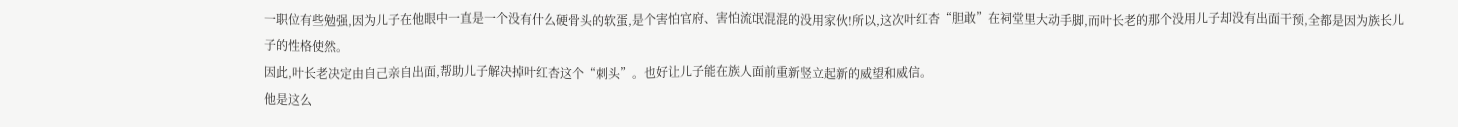一职位有些勉强,因为儿子在他眼中一直是一个没有什么硬骨头的软蛋,是个害怕官府、害怕流氓混混的没用家伙!所以,这次叶红杏“胆敢”在祠堂里大动手脚,而叶长老的那个没用儿子却没有出面干预,全都是因为族长儿子的性格使然。
因此,叶长老决定由自己亲自出面,帮助儿子解决掉叶红杏这个“刺头”。也好让儿子能在族人面前重新竖立起新的威望和威信。
他是这么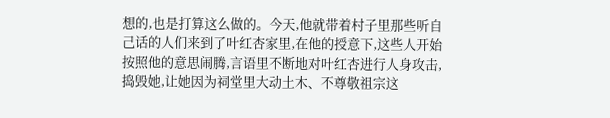想的,也是打算这么做的。今天,他就带着村子里那些听自己话的人们来到了叶红杏家里,在他的授意下,这些人开始按照他的意思闹腾,言语里不断地对叶红杏进行人身攻击,捣毁她,让她因为祠堂里大动土木、不尊敬祖宗这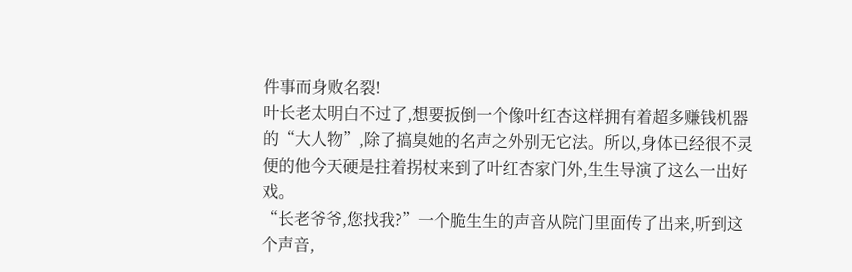件事而身败名裂!
叶长老太明白不过了,想要扳倒一个像叶红杏这样拥有着超多赚钱机器的“大人物”,除了搞臭她的名声之外别无它法。所以,身体已经很不灵便的他今天硬是拄着拐杖来到了叶红杏家门外,生生导演了这么一出好戏。
“长老爷爷,您找我?”一个脆生生的声音从院门里面传了出来,听到这个声音,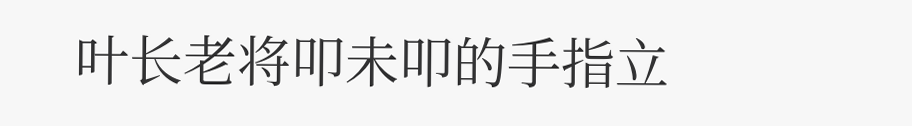叶长老将叩未叩的手指立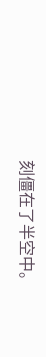刻僵在了半空中。